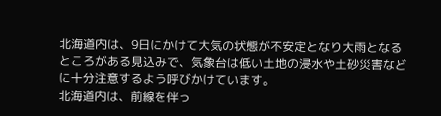北海道内は、9日にかけて大気の状態が不安定となり大雨となるところがある見込みで、気象台は低い土地の浸水や土砂災害などに十分注意するよう呼びかけています。
北海道内は、前線を伴っ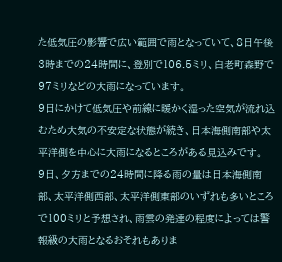た低気圧の影響で広い範囲で雨となっていて、8日午後3時までの24時間に、登別で106.5ミリ、白老町森野で97ミリなどの大雨になっています。
9日にかけて低気圧や前線に暖かく湿った空気が流れ込むため大気の不安定な状態が続き、日本海側南部や太平洋側を中心に大雨になるところがある見込みです。
9日、夕方までの24時間に降る雨の量は日本海側南部、太平洋側西部、太平洋側東部のいずれも多いところで100ミリと予想され、雨雲の発達の程度によっては警報級の大雨となるおそれもありま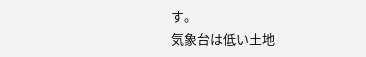す。
気象台は低い土地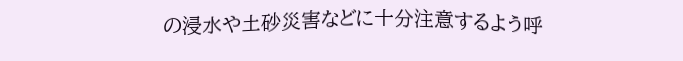の浸水や土砂災害などに十分注意するよう呼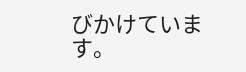びかけています。